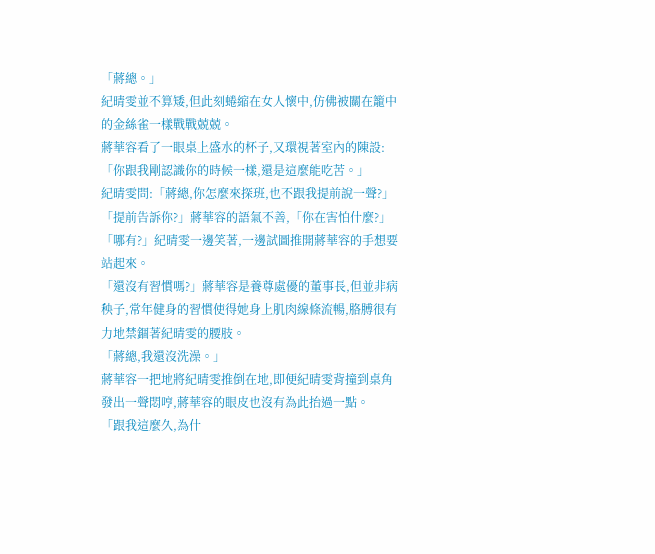「蔣總。」
紀晴雯並不算矮,但此刻蜷縮在女人懷中,仿佛被關在籠中的金絲雀一樣戰戰兢兢。
蔣華容看了一眼桌上盛水的杯子,又環視著室內的陳設:「你跟我剛認識你的時候一樣,還是這麼能吃苦。」
紀晴雯問:「蔣總,你怎麼來探班,也不跟我提前說一聲?」
「提前告訴你?」蔣華容的語氣不善,「你在害怕什麼?」
「哪有?」紀晴雯一邊笑著,一邊試圖推開蔣華容的手想要站起來。
「還沒有習慣嗎?」蔣華容是養尊處優的董事長,但並非病秧子,常年健身的習慣使得她身上肌肉線條流暢,胳膊很有力地禁錮著紀晴雯的腰肢。
「蔣總,我還沒洗澡。」
蔣華容一把地將紀晴雯推倒在地,即便紀晴雯背撞到桌角發出一聲悶哼,蔣華容的眼皮也沒有為此抬過一點。
「跟我這麼久,為什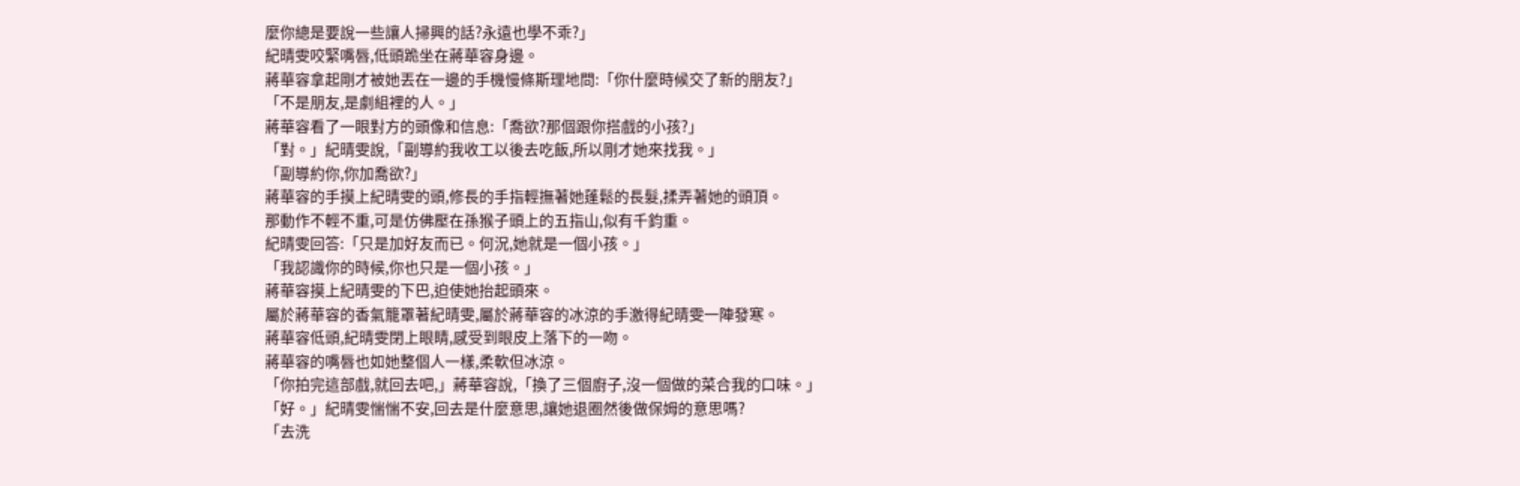麼你總是要說一些讓人掃興的話?永遠也學不乖?」
紀晴雯咬緊嘴唇,低頭跪坐在蔣華容身邊。
蔣華容拿起剛才被她丟在一邊的手機慢條斯理地問:「你什麼時候交了新的朋友?」
「不是朋友,是劇組裡的人。」
蔣華容看了一眼對方的頭像和信息:「喬欲?那個跟你搭戲的小孩?」
「對。」紀晴雯說,「副導約我收工以後去吃飯,所以剛才她來找我。」
「副導約你,你加喬欲?」
蔣華容的手摸上紀晴雯的頭,修長的手指輕撫著她蓬鬆的長髮,揉弄著她的頭頂。
那動作不輕不重,可是仿佛壓在孫猴子頭上的五指山,似有千鈞重。
紀晴雯回答:「只是加好友而已。何況,她就是一個小孩。」
「我認識你的時候,你也只是一個小孩。」
蔣華容摸上紀晴雯的下巴,迫使她抬起頭來。
屬於蔣華容的香氣籠罩著紀晴雯,屬於蔣華容的冰涼的手激得紀晴雯一陣發寒。
蔣華容低頭,紀晴雯閉上眼睛,感受到眼皮上落下的一吻。
蔣華容的嘴唇也如她整個人一樣,柔軟但冰涼。
「你拍完這部戲,就回去吧,」蔣華容說,「換了三個廚子,沒一個做的菜合我的口味。」
「好。」紀晴雯惴惴不安,回去是什麼意思,讓她退圈然後做保姆的意思嗎?
「去洗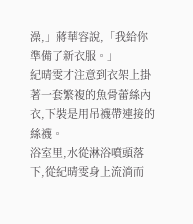澡,」蔣華容說,「我給你準備了新衣服。」
紀晴雯才注意到衣架上掛著一套繁複的魚骨蕾絲內衣,下裝是用吊襪帶連接的絲襪。
浴室里,水從淋浴噴頭落下,從紀晴雯身上流淌而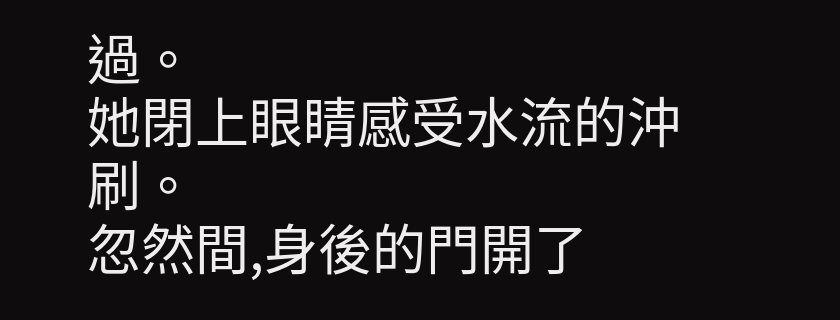過。
她閉上眼睛感受水流的沖刷。
忽然間,身後的門開了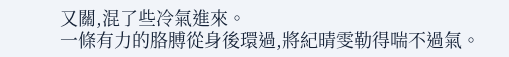又關,混了些冷氣進來。
一條有力的胳膊從身後環過,將紀晴雯勒得喘不過氣。